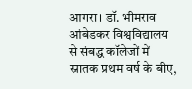आगरा। डॉ. भीमराव आंबेडकर विश्वविद्यालय से संबद्ध कॉलेजों में स्नातक प्रथम वर्ष के बीए,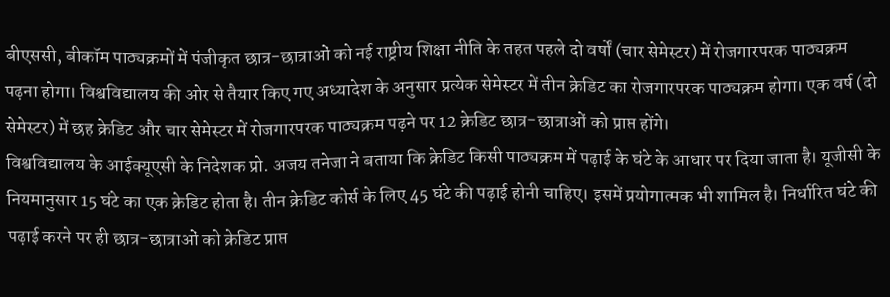बीएससी, बीकॉम पाठ्यक्रमों में पंजीकृत छात्र-छात्राओं को नई राष्ट्रीय शिक्षा नीति के तहत पहले दो वर्षों (चार सेमेस्टर) में रोजगारपरक पाठ्यक्रम पढ़ना होगा। विश्वविद्यालय की ओर से तैयार किए गए अध्यादेश के अनुसार प्रत्येक सेमेस्टर में तीन क्रेडिट का रोजगारपरक पाठ्यक्रम होगा। एक वर्ष (दो सेमेस्टर) में छह क्रेडिट और चार सेमेस्टर में रोजगारपरक पाठ्यक्रम पढ़ने पर 12 क्रेडिट छात्र-छात्राओं को प्राप्त होंगे।
विश्वविद्यालय के आईक्यूएसी के निदेशक प्रो. अजय तनेजा ने बताया कि क्रेडिट किसी पाठ्यक्रम में पढ़ाई के घंटे के आधार पर दिया जाता है। यूजीसी के नियमानुसार 15 घंटे का एक क्रेडिट होता है। तीन क्रेडिट कोर्स के लिए 45 घंटे की पढ़ाई होनी चाहिए। इसमें प्रयोगात्मक भी शामिल है। निर्धारित घंटे की पढ़ाई करने पर ही छात्र-छात्राओं को क्रेडिट प्राप्त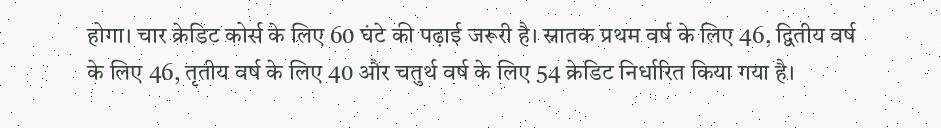होगा। चार क्रेडिट कोर्स के लिए 60 घंटे की पढ़ाई जरूरी है। स्नातक प्रथम वर्ष के लिए 46, द्वितीय वर्ष के लिए 46, तृतीय वर्ष के लिए 40 और चतुर्थ वर्ष के लिए 54 क्रेडिट निर्धारित किया गया है।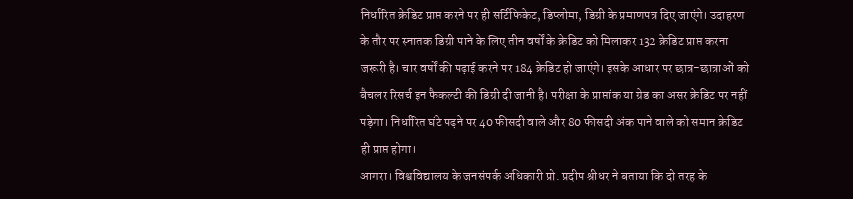निर्धारित क्रेडिट प्राप्त करने पर ही सर्टिफिकेट, डिप्लोमा, डिग्री के प्रमाणपत्र दिए जाएंगे। उदाहरण के तौर पर स्नातक डिग्री पाने के लिए तीन वर्षों के क्रेडिट को मिलाकर 132 क्रेडिट प्राप्त करना जरूरी है। चार वर्षों की पढ़ाई करने पर 184 क्रेडिट हो जाएंगे। इसके आधार पर छात्र-छात्राओं को बैचलर रिसर्च इन फैकल्टी की डिग्री दी जानी है। परीक्षा के प्राप्तांक या ग्रेड का असर क्रेडिट पर नहीं पड़ेगा। निर्धारित घंटे पढ़ने पर 40 फीसदी वाले और 80 फीसदी अंक पाने वाले को समान क्रेडिट ही प्राप्त होगा।
आगरा। विश्वविद्यालय के जनसंपर्क अधिकारी प्रो. प्रदीप श्रीधर ने बताया कि दो तरह के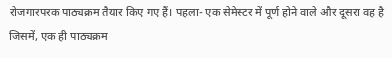रोजगारपरक पाठ्यक्रम तैयार किए गए हैं। पहला- एक सेमेस्टर में पूर्ण होने वाले और दूसरा वह है जिसमें, एक ही पाठ्यक्रम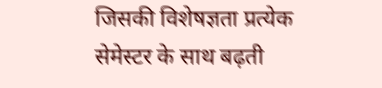जिसकी विशेषज्ञता प्रत्येक सेमेस्टर के साथ बढ़ती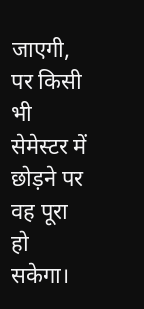जाएगी, पर किसी भी सेमेस्टर में छोड़ने पर वह पूरा हो सकेगा।